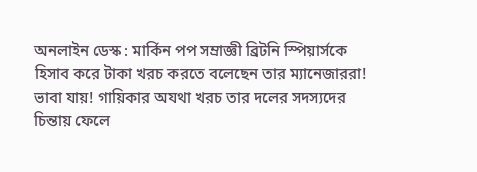অনলাইন ডেস্ক : মার্কিন পপ সম্রাজ্ঞী ব্রিটনি স্পিয়ার্সকে হিসাব করে টাকা খরচ করতে বলেছেন তার ম্যানেজাররা! ভাবা যায়! গায়িকার অযথা খরচ তার দলের সদস্যদের চিন্তায় ফেলে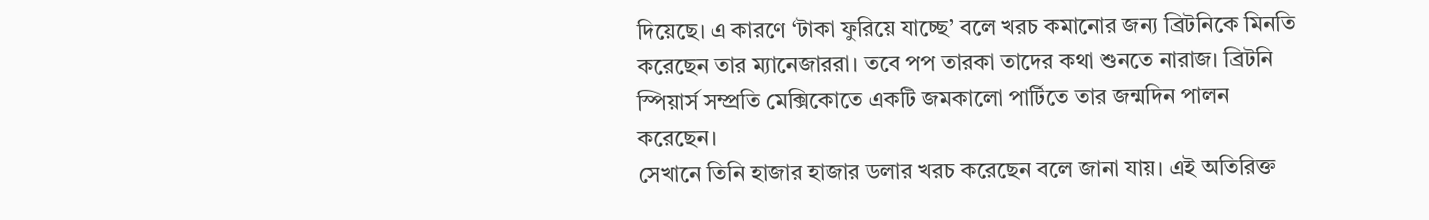দিয়েছে। এ কারণে ‘টাকা ফুরিয়ে যাচ্ছে’ বলে খরচ কমানোর জন্য ব্রিটনিকে মিনতি করেছেন তার ম্যানেজাররা। তবে পপ তারকা তাদের কথা শুনতে নারাজ। ব্রিটনি স্পিয়ার্স সম্প্রতি মেক্সিকোতে একটি জমকালো পার্টিতে তার জন্মদিন পালন করেছেন।
সেখানে তিনি হাজার হাজার ডলার খরচ করেছেন বলে জানা যায়। এই অতিরিক্ত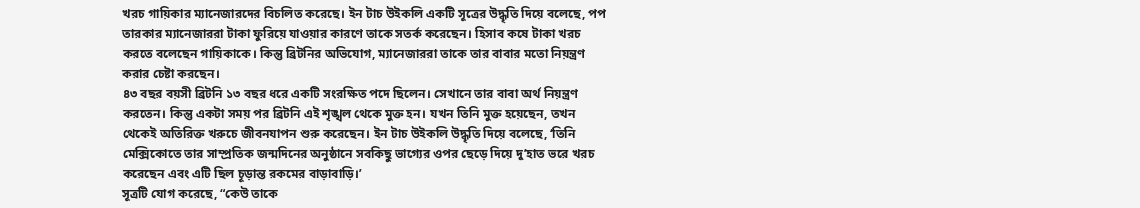খরচ গায়িকার ম্যানেজারদের বিচলিত করেছে। ইন টাচ উইকলি একটি সূত্রের উদ্ধৃতি দিয়ে বলেছে, পপ তারকার ম্যানেজাররা টাকা ফুরিয়ে যাওয়ার কারণে তাকে সতর্ক করেছেন। হিসাব কষে টাকা খরচ করতে বলেছেন গায়িকাকে। কিন্তু ব্রিটনির অভিযোগ, ম্যানেজাররা তাকে তার বাবার মতো নিয়ন্ত্রণ করার চেষ্টা করছেন।
৪৩ বছর বয়সী ব্রিটনি ১৩ বছর ধরে একটি সংরক্ষিত পদে ছিলেন। সেখানে তার বাবা অর্থ নিয়ন্ত্রণ করতেন। কিন্তু একটা সময় পর ব্রিটনি এই শৃঙ্খল থেকে মুক্ত হন। যখন তিনি মুক্ত হয়েছেন, তখন থেকেই অতিরিক্ত খরুচে জীবনযাপন শুরু করেছেন। ইন টাচ উইকলি উদ্ধৃতি দিয়ে বলেছে, ‘তিনি মেক্সিকোতে তার সাম্প্রতিক জন্মদিনের অনুষ্ঠানে সবকিছু ভাগ্যের ওপর ছেড়ে দিয়ে দু’হাত ভরে খরচ করেছেন এবং এটি ছিল চূড়ান্ত রকমের বাড়াবাড়ি।’
সূত্রটি যোগ করেছে, “কেউ তাকে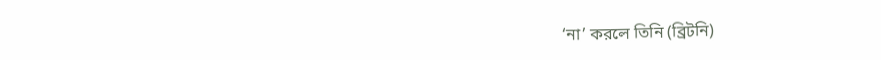‘না’ করলে তিনি (ব্রিটনি)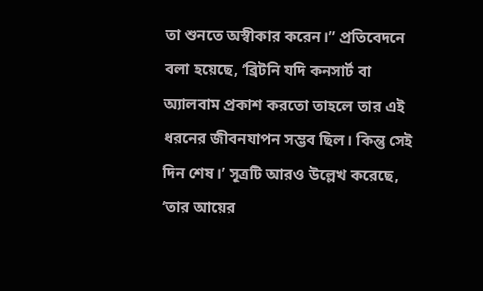তা শুনতে অস্বীকার করেন।” প্রতিবেদনে বলা হয়েছে, ‘ব্রিটনি যদি কনসার্ট বা অ্যালবাম প্রকাশ করতো তাহলে তার এই ধরনের জীবনযাপন সম্ভব ছিল। কিন্তু সেই দিন শেষ।’ সূত্রটি আরও উল্লেখ করেছে, ‘তার আয়ের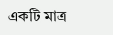একটি মাত্র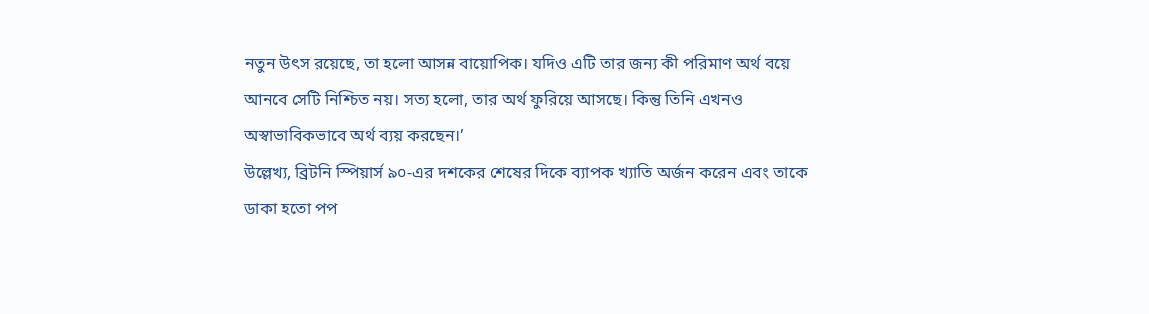নতুন উৎস রয়েছে, তা হলো আসন্ন বায়োপিক। যদিও এটি তার জন্য কী পরিমাণ অর্থ বয়ে আনবে সেটি নিশ্চিত নয়। সত্য হলো, তার অর্থ ফুরিয়ে আসছে। কিন্তু তিনি এখনও অস্বাভাবিকভাবে অর্থ ব্যয় করছেন।’
উল্লেখ্য, ব্রিটনি স্পিয়ার্স ৯০-এর দশকের শেষের দিকে ব্যাপক খ্যাতি অর্জন করেন এবং তাকে ডাকা হতো পপ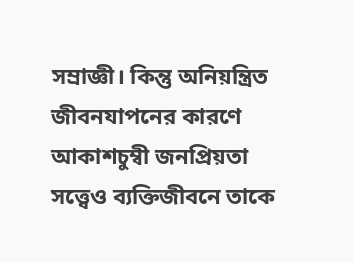সম্রাজ্ঞী। কিন্তু অনিয়ন্ত্রিত জীবনযাপনের কারণে আকাশচুম্বী জনপ্রিয়তা সত্ত্বেও ব্যক্তিজীবনে তাকে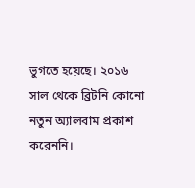ভুগতে হয়েছে। ২০১৬ সাল থেকে ব্রিটনি কোনো নতুন অ্যালবাম প্রকাশ করেননি।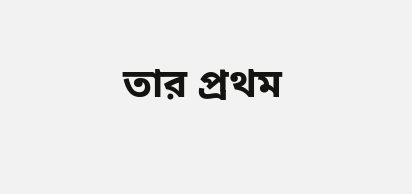তার প্রথম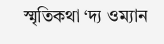স্মৃতিকথা ‘দ্য ওম্যান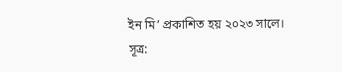ইন মি’ প্রকাশিত হয় ২০২৩ সালে।
সূত্র: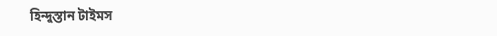হিন্দুস্তান টাইমস